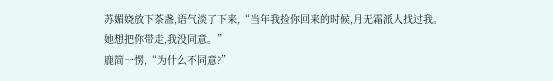苏媚娆放下茶盏,语气淡了下来,“当年我捡你回来的时候,月无霜派人找过我。她想把你带走,我没同意。”
鹿简一愣,“为什么不同意?”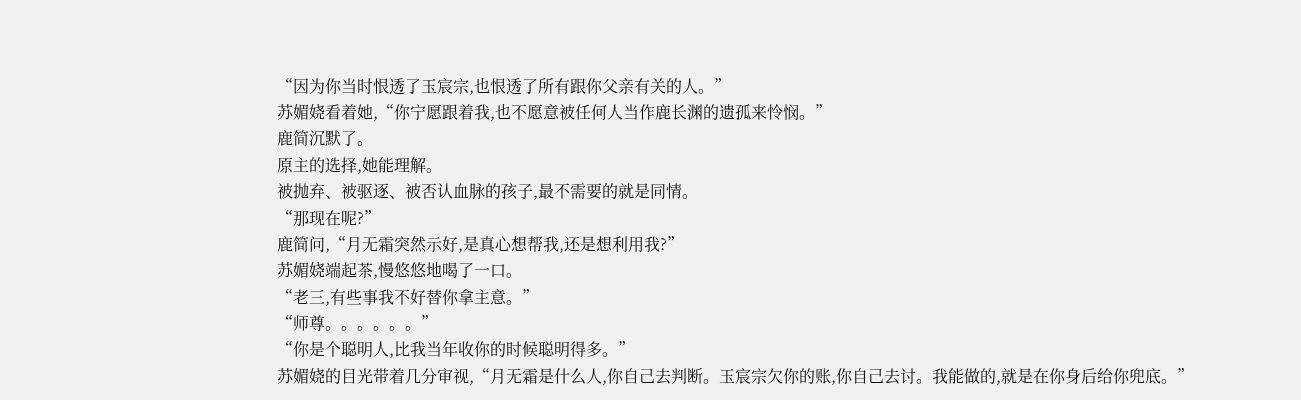“因为你当时恨透了玉宸宗,也恨透了所有跟你父亲有关的人。”
苏媚娆看着她,“你宁愿跟着我,也不愿意被任何人当作鹿长渊的遗孤来怜悯。”
鹿简沉默了。
原主的选择,她能理解。
被抛弃、被驱逐、被否认血脉的孩子,最不需要的就是同情。
“那现在呢?”
鹿简问,“月无霜突然示好,是真心想帮我,还是想利用我?”
苏媚娆端起茶,慢悠悠地喝了一口。
“老三,有些事我不好替你拿主意。”
“师尊。。。。。。”
“你是个聪明人,比我当年收你的时候聪明得多。”
苏媚娆的目光带着几分审视,“月无霜是什么人,你自己去判断。玉宸宗欠你的账,你自己去讨。我能做的,就是在你身后给你兜底。”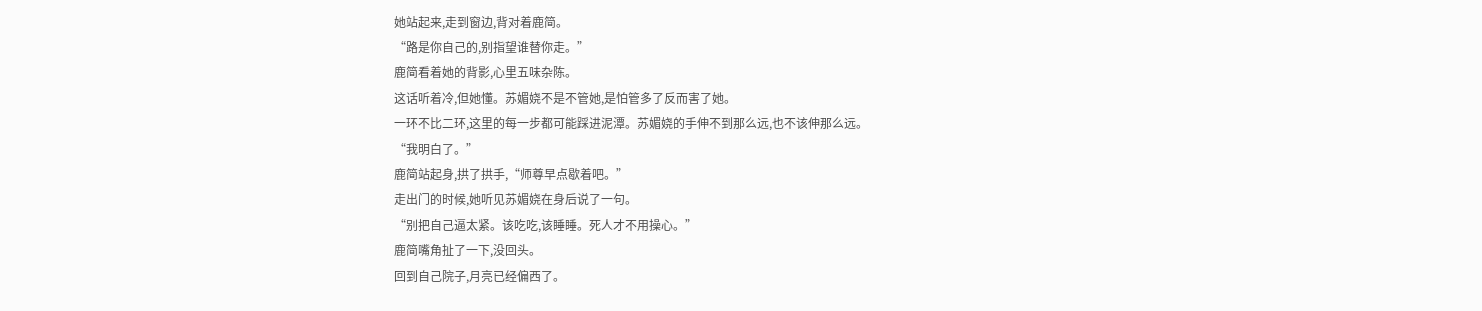她站起来,走到窗边,背对着鹿简。
“路是你自己的,别指望谁替你走。”
鹿简看着她的背影,心里五味杂陈。
这话听着冷,但她懂。苏媚娆不是不管她,是怕管多了反而害了她。
一环不比二环,这里的每一步都可能踩进泥潭。苏媚娆的手伸不到那么远,也不该伸那么远。
“我明白了。”
鹿简站起身,拱了拱手,“师尊早点歇着吧。”
走出门的时候,她听见苏媚娆在身后说了一句。
“别把自己逼太紧。该吃吃,该睡睡。死人才不用操心。”
鹿简嘴角扯了一下,没回头。
回到自己院子,月亮已经偏西了。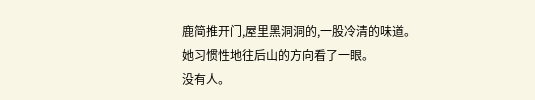鹿简推开门,屋里黑洞洞的,一股冷清的味道。
她习惯性地往后山的方向看了一眼。
没有人。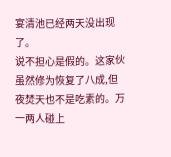宴清池已经两天没出现了。
说不担心是假的。这家伙虽然修为恢复了八成,但夜焚天也不是吃素的。万一两人碰上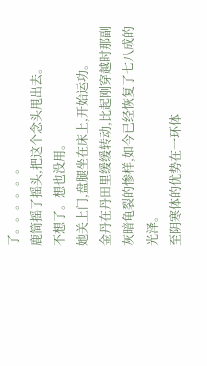了。。。。。。
鹿简摇了摇头,把这个念头甩出去。
不想了。想也没用。
她关上门,盘腿坐在床上,开始运功。
金丹在丹田里缓缓转动,比起刚穿越时那副灰暗龟裂的惨样,如今已经恢复了七八成的光泽。
至阴寒体的优势在一环体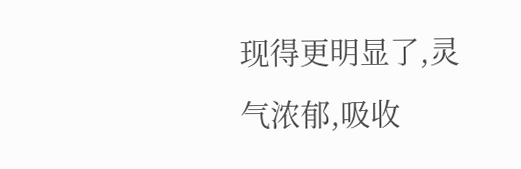现得更明显了,灵气浓郁,吸收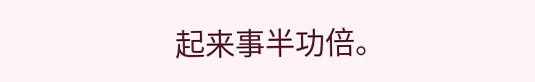起来事半功倍。